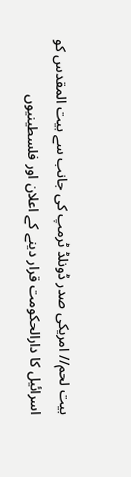بیت لحم// امریکی صدر ڈونلڈ ٹرمپ کی جانب سے بیت المقدس کو اسرائیل کا دارالحکومت قرار دینے کے اعلان اور فلسطینیوں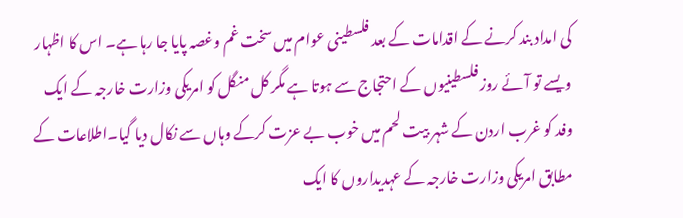کی امداد بند کرنے کے اقدامات کے بعد فلسطینی عوام میں سخت غم وغصہ پایا جا رہا ہے۔ اس کا اظہار ویسے تو آئے روز فلسطینیوں کے احتجاج سے ہوتا ہے مگر کل منگل کو امریکی وزارت خارجہ کے ایک وفد کو غرب اردن کے شہر بیت لحم میں خوب بے عزت کرکے وہاں سے نکال دیا گیا۔اطلاعات کے مطابق امریکی وزارت خارجہ کے عہدیداروں کا ایک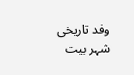وفد تاریخی شہر بیت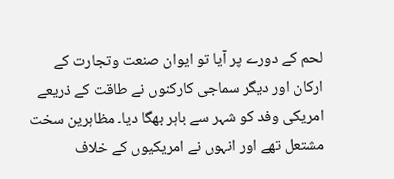لحم کے دورے پر آیا تو ایوان صنعت وتجارت کے ارکان اور دیگر سماجی کارکنوں نے طاقت کے ذریعے امریکی وفد کو شہر سے باہر بھگا دیا۔ مظاہرین سخت مشتعل تھے اور انہوں نے امریکیوں کے خلاف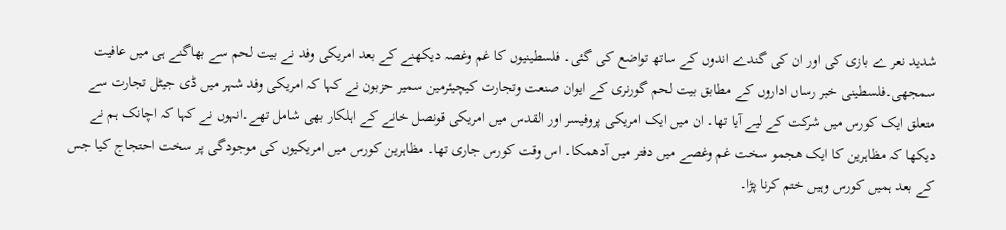شدید نعر ے بازی کی اور ان کی گندے اندوں کے ساتھ تواضع کی گئی۔ فلسطینیوں کا غم وغصہ دیکھنے کے بعد امریکی وفد نے بیت لحم سے بھاگنے ہی میں عافیت سمجھی۔فلسطینی خبر رساں اداروں کے مطابق بیت لحم گورنری کے ایوان صنعت وتجارت کیچیئرمین سمیر حزبون نے کہا کہ امریکی وفد شہر میں ڈی جیٹل تجارت سے متعلق ایک کورس میں شرکت کے لیے آیا تھا۔ ان میں ایک امریکی پروفیسر اور القدس میں امریکی قونصل خانے کے اہلکار بھی شامل تھے۔انہوں نے کہا کہ اچانک ہم نے دیکھا کہ مظاہرین کا ایک ھجمو سخت غم وغصے میں دفتر میں آدھمکا۔ اس وقت کورس جاری تھا۔ مظاہرین کورس میں امریکیوں کی موجودگی پر سخت احتجاج کیا جس کے بعد ہمیں کورس وہیں ختم کرنا پڑا۔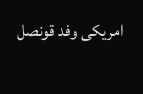امریکی وفد قونصل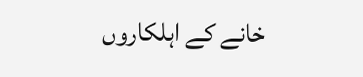خانے کے اہلکاروں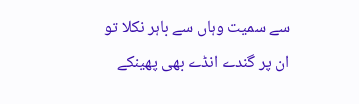سے سمیت وہاں سے باہر نکلا تو ان پر گندے انڈے بھی پھینکے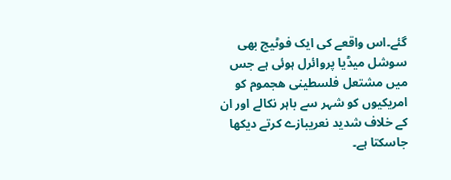گئے۔اس واقعے کی ایک فوٹیج بھی سوشل میڈیا پروائرل ہوئی ہے جس میں مشتعل فلسطینی ھجموم کو امریکیوں کو شہر سے باہر نکالے اور ان کے خلاف شدید نعریبازے کرتے دیکھا جاسکتا ہے۔